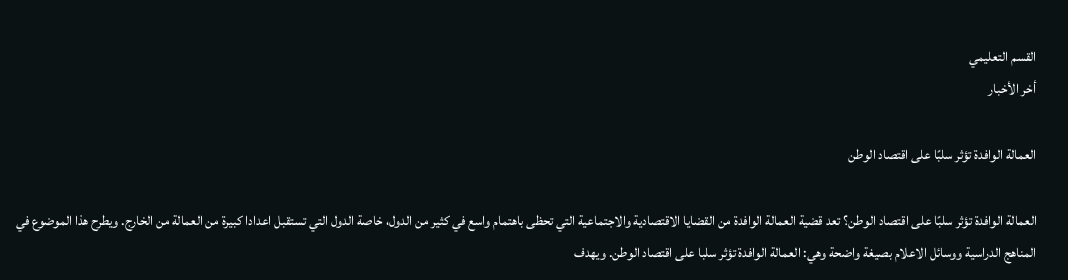القسم التعليمي
أخر الأخبار

العمالة الوافدة تؤثر سلبًا على اقتصاد الوطن

العمالة الوافدة تؤثر سلبًا على اقتصاد الوطن؟ تعد قضية العمالة الوافدة من القضايا الاقتصادية والاجتماعية التي تحظى باهتمام واسع في كثير من الدول، خاصة الدول التي تستقبل اعدادا كبيرة من العمالة من الخارج. ويطرح هذا الموضوع في المناهج الدراسية ووسائل الاعلام بصيغة واضحة وهي: العمالة الوافدة تؤثر سلبا على اقتصاد الوطن. ويهدف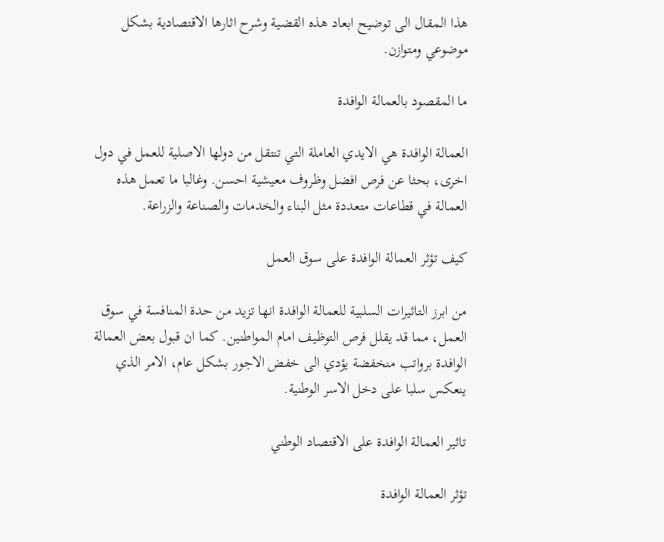هذا المقال الى توضيح ابعاد هذه القضية وشرح اثارها الاقتصادية بشكل موضوعي ومتوازن.

ما المقصود بالعمالة الوافدة

العمالة الوافدة هي الايدي العاملة التي تنتقل من دولها الاصلية للعمل في دول اخرى، بحثا عن فرص افضل وظروف معيشية احسن. وغالبا ما تعمل هذه العمالة في قطاعات متعددة مثل البناء والخدمات والصناعة والزراعة.

كيف تؤثر العمالة الوافدة على سوق العمل

من ابرز التاثيرات السلبية للعمالة الوافدة انها تزيد من حدة المنافسة في سوق العمل، مما قد يقلل فرص التوظيف امام المواطنين. كما ان قبول بعض العمالة الوافدة برواتب منخفضة يؤدي الى خفض الاجور بشكل عام، الامر الذي ينعكس سلبا على دخل الاسر الوطنية.

تاثير العمالة الوافدة على الاقتصاد الوطني

تؤثر العمالة الوافدة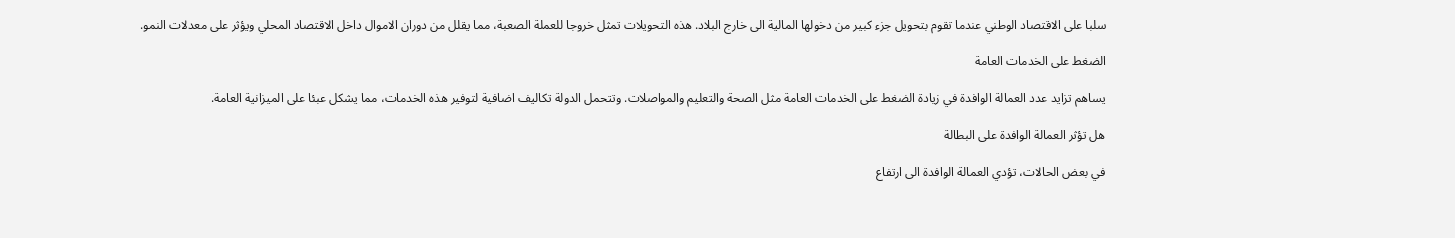سلبا على الاقتصاد الوطني عندما تقوم بتحويل جزء كبير من دخولها المالية الى خارج البلاد. هذه التحويلات تمثل خروجا للعملة الصعبة، مما يقلل من دوران الاموال داخل الاقتصاد المحلي ويؤثر على معدلات النمو.

الضغط على الخدمات العامة

يساهم تزايد عدد العمالة الوافدة في زيادة الضغط على الخدمات العامة مثل الصحة والتعليم والمواصلات. وتتحمل الدولة تكاليف اضافية لتوفير هذه الخدمات، مما يشكل عبئا على الميزانية العامة.

هل تؤثر العمالة الوافدة على البطالة

في بعض الحالات، تؤدي العمالة الوافدة الى ارتفاع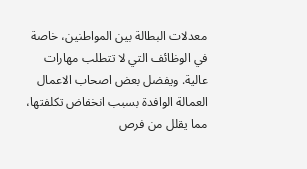معدلات البطالة بين المواطنين، خاصة في الوظائف التي لا تتطلب مهارات عالية. ويفضل بعض اصحاب الاعمال العمالة الوافدة بسبب انخفاض تكلفتها، مما يقلل من فرص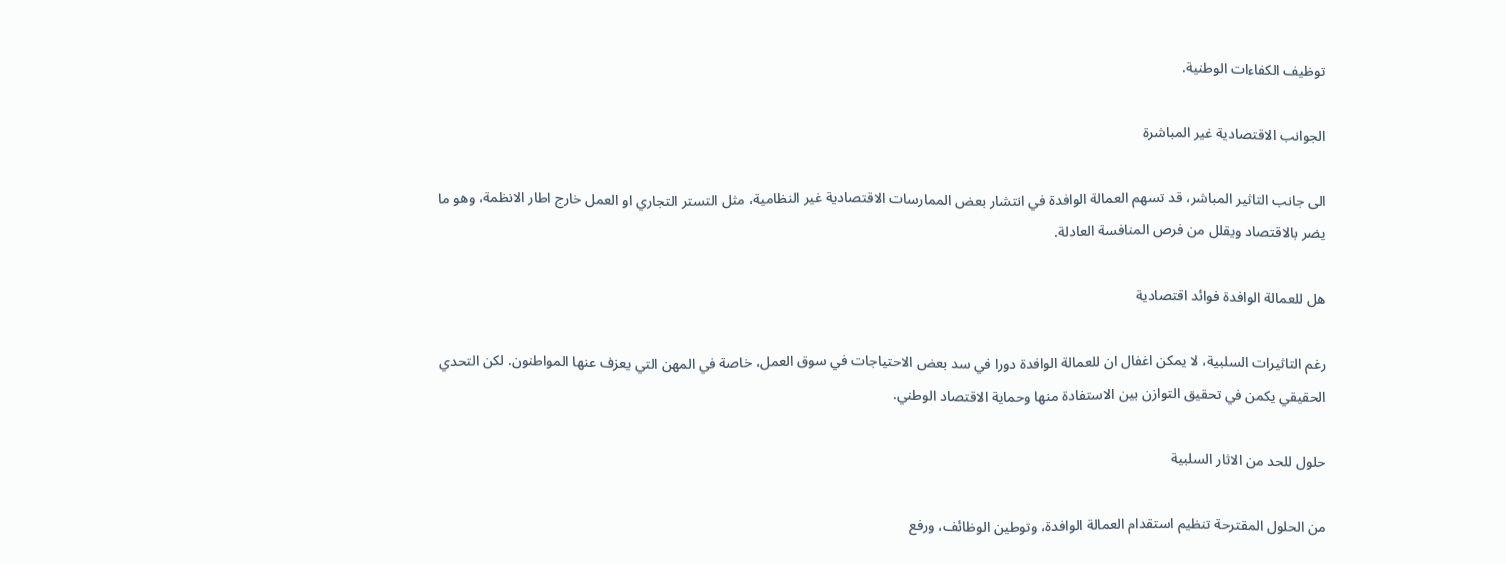توظيف الكفاءات الوطنية.

الجوانب الاقتصادية غير المباشرة

الى جانب التاثير المباشر، قد تسهم العمالة الوافدة في انتشار بعض الممارسات الاقتصادية غير النظامية، مثل التستر التجاري او العمل خارج اطار الانظمة، وهو ما يضر بالاقتصاد ويقلل من فرص المنافسة العادلة.

هل للعمالة الوافدة فوائد اقتصادية

رغم التاثيرات السلبية، لا يمكن اغفال ان للعمالة الوافدة دورا في سد بعض الاحتياجات في سوق العمل، خاصة في المهن التي يعزف عنها المواطنون. لكن التحدي الحقيقي يكمن في تحقيق التوازن بين الاستفادة منها وحماية الاقتصاد الوطني.

حلول للحد من الاثار السلبية

من الحلول المقترحة تنظيم استقدام العمالة الوافدة، وتوطين الوظائف، ورفع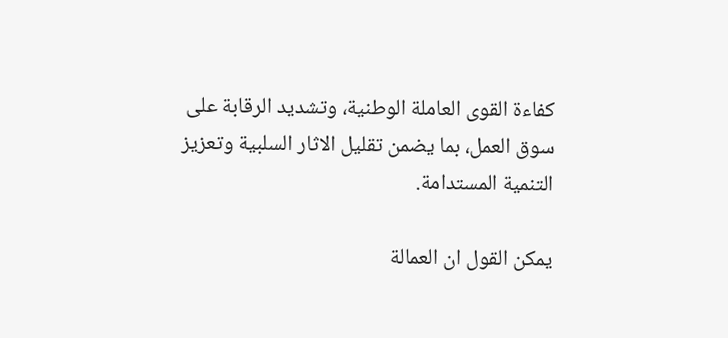كفاءة القوى العاملة الوطنية، وتشديد الرقابة على سوق العمل، بما يضمن تقليل الاثار السلبية وتعزيز التنمية المستدامة.

يمكن القول ان العمالة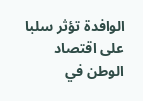الوافدة تؤثر سلبا على اقتصاد الوطن في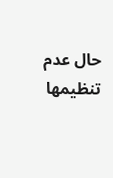حال عدم تنظيمها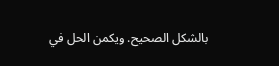بالشكل الصحيح. ويكمن الحل في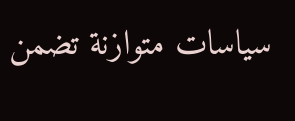سياسات متوازنة تضمن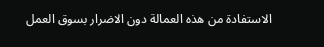الاستفادة من هذه العمالة دون الاضرار بسوق العمل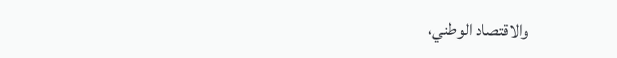والاقتصاد الوطني،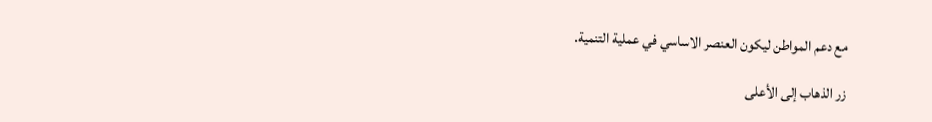مع دعم المواطن ليكون العنصر الاساسي في عملية التنمية.

زر الذهاب إلى الأعلى